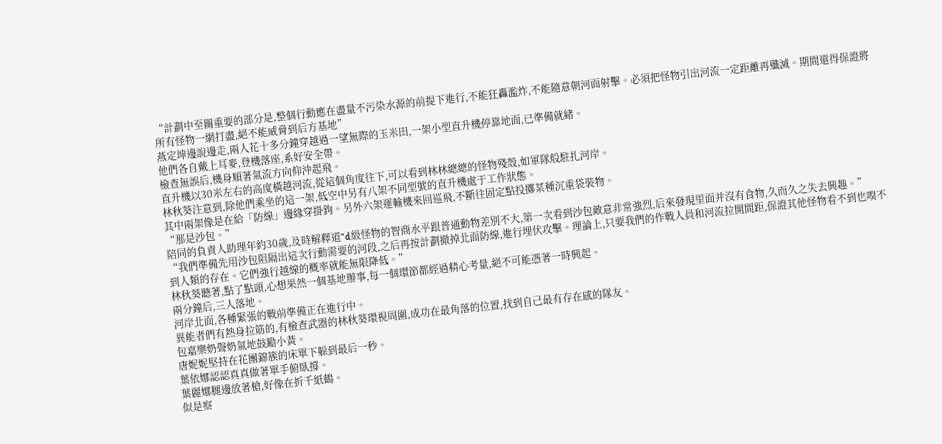“計劃中至關重要的部分是,整個行動應在盡量不污染水源的前提下進行,不能狂轟濫炸,不能隨意朝河面射擊。必須把怪物引出河流一定距離再殲滅。期間還得保證將所有怪物一網打盡,絕不能威脅到后方基地”
燕定坤邊說邊走,兩人花十多分鐘穿越過一望無際的玉米田,一架小型直升機停靠地面,已準備就緒。
他們各自戴上耳麥,登機落座,系好安全帶。
檢查無誤后,機身順著氣流方向仰沖起飛。
直升機以30米左右的高度橫越河流,從這個角度往下,可以看到林林總總的怪物殘殼,如軍隊般駐扎河岸。
林秋葵注意到,除他們乘坐的這一架,低空中另有八架不同型號的直升機處于工作狀態。
其中兩架像是在給「防線」邊緣穿掛鉤。另外六架運輸機來回巡飛,不斷往固定點投擲某種沉重袋裝物。
“那是沙包。”
陪同的負責人助理年約30歲,及時解釋道“d級怪物的智商水平跟普通動物差別不大,第一次看到沙包敵意非常強烈,后來發現里面并沒有食物,久而久之失去興趣。”
“我們準備先用沙包阻隔出這次行動需要的河段,之后再按計劃撤掉北面防線,進行埋伏攻擊。理論上,只要我們的作戰人員和河流拉開間距,保證其他怪物看不到也嗅不到人類的存在。它們強行越線的概率就能無限降低。”
林秋葵聽著,點了點頭,心想果然一個基地辦事,每一個環節都經過精心考量,絕不可能憑著一時興起。
兩分鐘后,三人落地。
河岸北面,各種緊張的戰前準備正在進行中。
異能者們有熱身拉筋的,有檢查武器的林秋葵環視周圍,成功在最角落的位置,找到自己最有存在感的隊友。
包嘉樂奶聲奶氣地鼓勵小黃。
唐妮妮堅持在花團錦簇的床單下躲到最后一秒。
葉依娜認認真真做著單手俯臥撐。
葉麗娜腿邊放著槍,好像在折千紙鶴。
似是察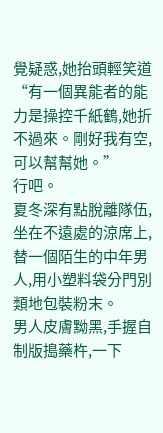覺疑惑,她抬頭輕笑道“有一個異能者的能力是操控千紙鶴,她折不過來。剛好我有空,可以幫幫她。”
行吧。
夏冬深有點脫離隊伍,坐在不遠處的涼席上,替一個陌生的中年男人,用小塑料袋分門別類地包裝粉末。
男人皮膚黝黑,手握自制版搗藥杵,一下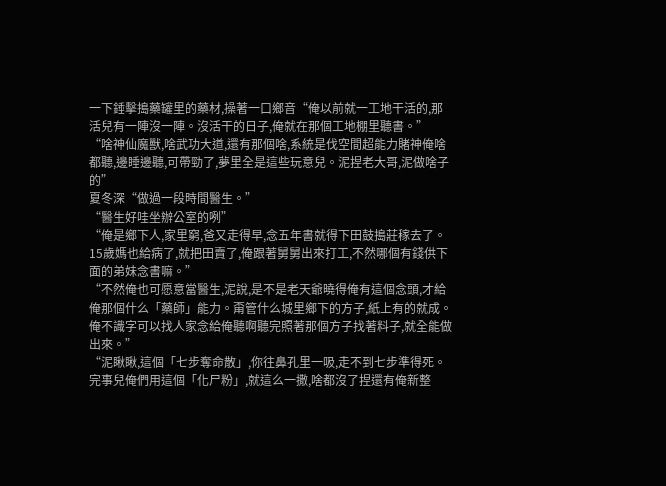一下錘擊搗藥罐里的藥材,操著一口鄉音“俺以前就一工地干活的,那活兒有一陣沒一陣。沒活干的日子,俺就在那個工地棚里聽書。”
“啥神仙魔獸,啥武功大道,還有那個啥,系統是伐空間超能力賭神俺啥都聽,邊睡邊聽,可帶勁了,夢里全是這些玩意兒。泥捏老大哥,泥做啥子的”
夏冬深“做過一段時間醫生。”
“醫生好哇坐辦公室的咧”
“俺是鄉下人,家里窮,爸又走得早,念五年書就得下田鼓搗莊稼去了。15歲媽也給病了,就把田賣了,俺跟著舅舅出來打工,不然哪個有錢供下面的弟妹念書嘛。”
“不然俺也可愿意當醫生,泥說,是不是老天爺曉得俺有這個念頭,才給俺那個什么「藥師」能力。甭管什么城里鄉下的方子,紙上有的就成。俺不識字可以找人家念給俺聽啊聽完照著那個方子找著料子,就全能做出來。”
“泥瞅瞅,這個「七步奪命散」,你往鼻孔里一吸,走不到七步準得死。完事兒俺們用這個「化尸粉」,就這么一撒,啥都沒了捏還有俺新整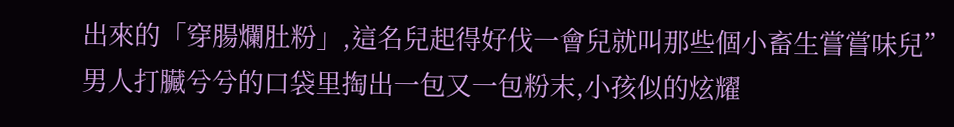出來的「穿腸爛肚粉」,這名兒起得好伐一會兒就叫那些個小畜生嘗嘗味兒”
男人打臟兮兮的口袋里掏出一包又一包粉末,小孩似的炫耀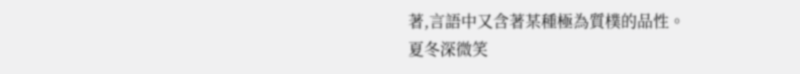著,言語中又含著某種極為質樸的品性。
夏冬深微笑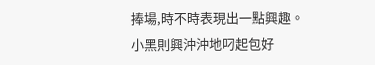捧場,時不時表現出一點興趣。
小黑則興沖沖地叼起包好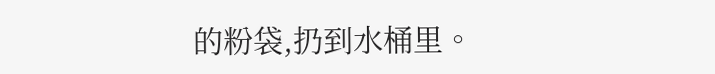的粉袋,扔到水桶里。